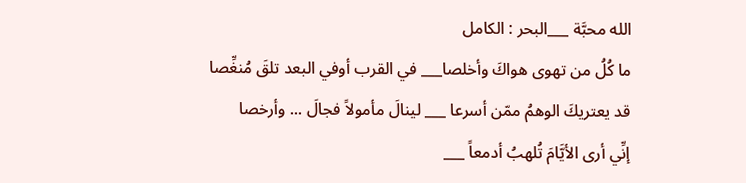الله محبَّة ___البحر : الكامل
ما كُلُ من تهوى هواكَ وأخلصا___ في القرب أوفي البعد تلقَ مُنغِّصا
قد يعتريكَ الوهمُ ممّن أسرعا ___ لينالَ مأمولاً فجالَ ... وأرخصا
إنِّي أرى الأيَّامَ تُلهبُ أدمعاً ___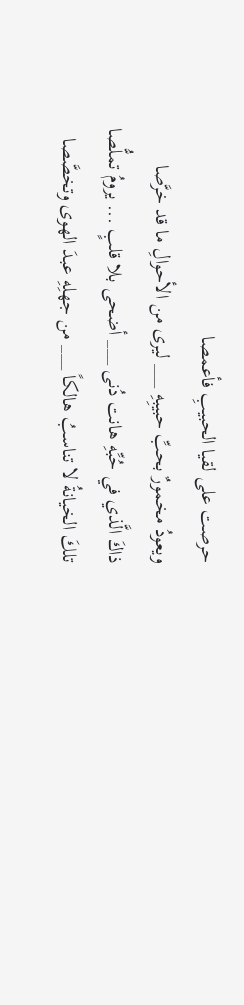حرصت على لقيا الحبيبِ فأعمصا
ويعودُ مخمورٌ بحبِّ حبيبِهِ ___ ليرى من الأحوالِ ما قد خرَّصا
ذاكَ الَّذي في حُبِّهِ هانت دُنى ___ أضحى بلا قلبٍ ... يرومُ تملُّصا
تلكَ الخيانةُ لا تناسبُ هالكاً ___ من جهلِهِ عبدَ الهوى وتخصَّصا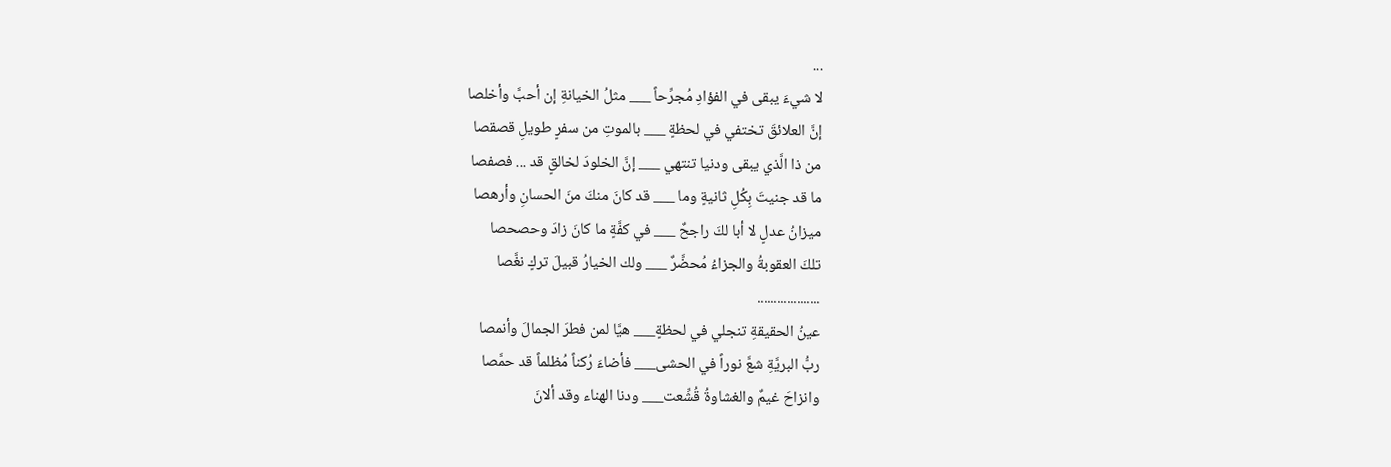...
لا شيءَ يبقى في الفؤادِ مُجرِّحاً ___ مثلُ الخيانةِ إن أحبَّ وأخلصا
إنَّ العلائقَ تختفي في لحظةٍ ___ بالموتِ من سفرٍ طويلِ قصقصا
من ذا الَّذي يبقى ودنيا تنتهي ___ إنَّ الخلودَ لخالقٍ قد ... فصفصا
ما قد جنيتَ بِكُلِ ثانيةٍ وما ___ قد كانَ منكَ منَ الحسانِ وأرهصا
ميزانُ عدلٍ لا أبا لكَ راجحٌ ___ في كفَّةٍ ما كانَ زادَ وحصحصا
تلكَ العقوبةُ والجزاءُ مُحضَّرٌ ___ ولك الخيارُ قبيلَ تركٍ نغَّصا
...................
عينُ الحقيقةِ تنجلي في لحظةٍ___ هيَّا لمن فطرَ الجمالَ وأنمصا
ربُّ البريَّةِ شعَّ نوراً في الحشى___ فأضاءَ رُكناً مُظلماً قد حمَّصا
وانزاحَ غيمٌ والغشاوةُ قُشِّعت___ ودنا الهناء وقد ألانَ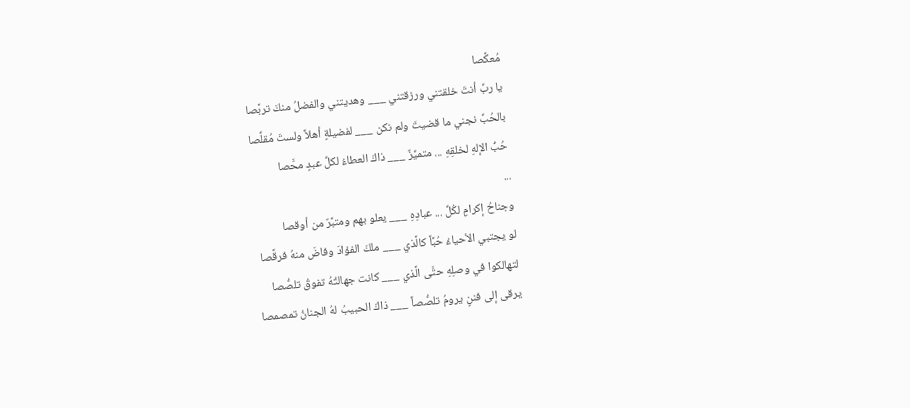مُعكَّصا
يا ربِّ أنتَ خلقتني ورزقتني ___ وهديتني والفضلُ منكَ تربَّصا
بالحُبِّ نجني ما قضيتَ ولم نكن ___ لفضيلةٍ أهلاً ولستَ مُقلِّصا
حُبُّ الإلهِ لخلقِهِ ... متميِّزٌ ___ ذاكَ العطاءُ لكلِّ عبدٍ محَّصا
...
وجناحُ إكرامٍ لكُلِّ ... عبادِهِ ___ يعلو بهم ومتبَّرٌ من أوقصا
لو يجتبي الأحياءُ حُبَّاً كالَّذي ___ ملكَ الفؤادَ وفاضَ منهُ فرقَّصا
لتهالكوا في وصلِهِ حتَّى الَّذي ___ كانت جهالتُهُ تفوقُ تلصُّصا
يرقى إلى فننٍ يرومُ تلصُّصاً ___ ذاكَ الحبيبُ لهُ الجنانُ تمصمصا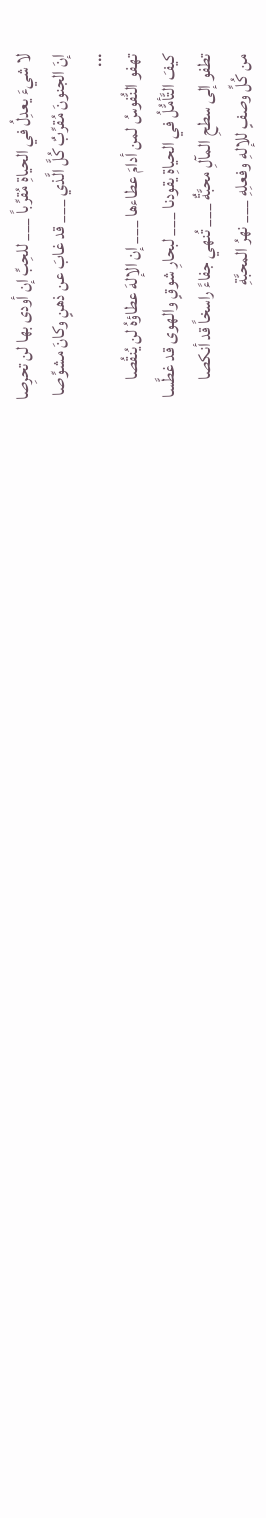لا شيءَ يعدِلُ في الحياةِ مُقرِّباً ___ للحِبِّ إن أودى بها لن تحرِصا
إنَ الجنونَ مُقرِّبٌ كُلَّ الَّذي ___ قد غابَ عن ذهنٍ وكانَ مشوِّصا
...
تهفو النُّفوسُ لمن أدامَ عطاءها ___ إن الإلهَ عطاؤهُ لن يُنقُصا
كيفَ التَّأمُّلُ في الحياةِ يقودنا ___ لبحارِ شوقٍ والهوى قد غطَّسا
تطفو إلى سطحِ المآلِ محبَّةٌ ___ تُنهي جفاءً راسخاً قد أنكصا
من كُلِّ وصفٍ للإلهِ وفعلِهِ ___ نهرُ المحبَّةِ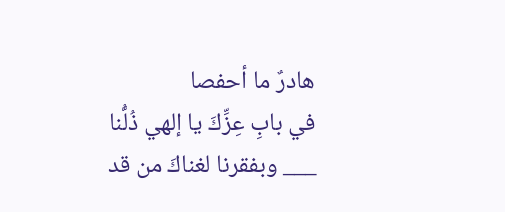هادرٌ ما أحفصا
في بابِ عِزِّكَ يا إلهي ذُلُّنا ___ وبفقرنا لغناكَ من قد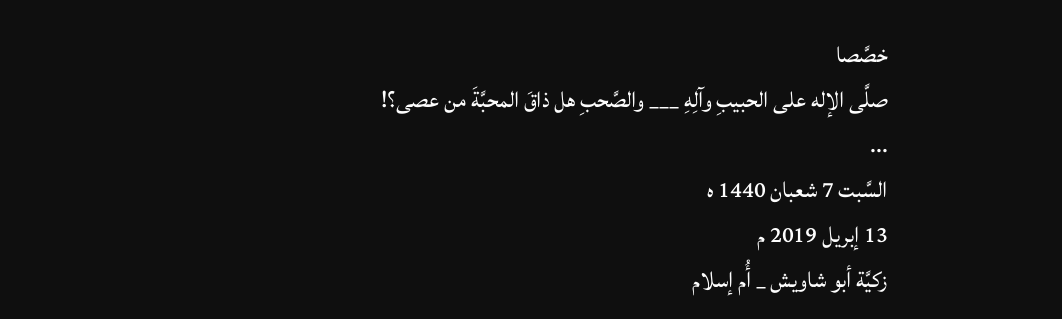خصَّصا
صلَّى الإله على الحبيبِ وآلِهِ ___ والصَّحبِ هل ذاقَ المحبَّةَ من عصى؟!
...
السَّبت 7 شعبان 1440 ه
13 إبريل 2019 م
زكيَّة أبو شاويش _ أُم إسلام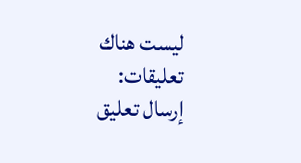ليست هناك تعليقات:
إرسال تعليق